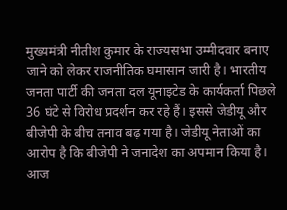मुख्यमंत्री नीतीश कुमार के राज्यसभा उम्मीदवार बनाए जाने को लेकर राजनीतिक घमासान जारी है। भारतीय जनता पार्टी की जनता दल यूनाइटेड के कार्यकर्ता पिछले 36 घंटे से विरोध प्रदर्शन कर रहे हैं। इससे जेडीयू और बीजेपी के बीच तनाव बढ़ गया है। जेडीयू नेताओं का आरोप है कि बीजेपी ने जनादेश का अपमान किया है। आज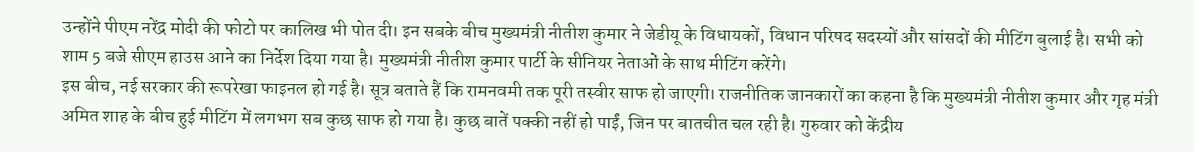उन्होंने पीएम नरेंद्र मोदी की फोटो पर कालिख भी पोत दी। इन सबके बीच मुख्यमंत्री नीतीश कुमार ने जेडीयू के विधायकों, विधान परिषद सदस्यों और सांसदों की मीटिंग बुलाई है। सभी को शाम 5 बजे सीएम हाउस आने का निर्देश दिया गया है। मुख्यमंत्री नीतीश कुमार पार्टी के सीनियर नेताओं के साथ मीटिंग करेंगे।
इस बीच, नई सरकार की रूपरेखा फाइनल हो गई है। सूत्र बताते हैं कि रामनवमी तक पूरी तस्वीर साफ हो जाएगी। राजनीतिक जानकारों का कहना है कि मुख्यमंत्री नीतीश कुमार और गृह मंत्री अमित शाह के बीच हुई मीटिंग में लगभग सब कुछ साफ हो गया है। कुछ बातें पक्की नहीं हो पाईं, जिन पर बातचीत चल रही है। गुरुवार को केंद्रीय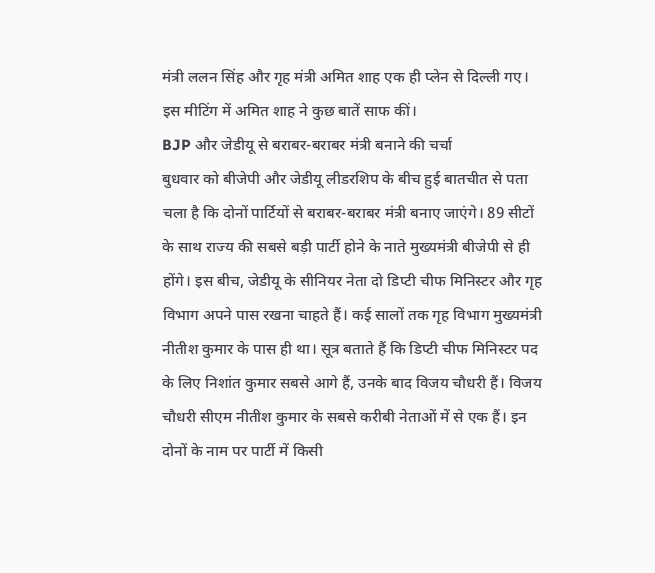मंत्री ललन सिंह और गृह मंत्री अमित शाह एक ही प्लेन से दिल्ली गए। इस मीटिंग में अमित शाह ने कुछ बातें साफ कीं।
BJP और जेडीयू से बराबर-बराबर मंत्री बनाने की चर्चा
बुधवार को बीजेपी और जेडीयू लीडरशिप के बीच हुई बातचीत से पता चला है कि दोनों पार्टियों से बराबर-बराबर मंत्री बनाए जाएंगे। 89 सीटों के साथ राज्य की सबसे बड़ी पार्टी होने के नाते मुख्यमंत्री बीजेपी से ही होंगे। इस बीच, जेडीयू के सीनियर नेता दो डिप्टी चीफ मिनिस्टर और गृह विभाग अपने पास रखना चाहते हैं। कई सालों तक गृह विभाग मुख्यमंत्री नीतीश कुमार के पास ही था। सूत्र बताते हैं कि डिप्टी चीफ मिनिस्टर पद के लिए निशांत कुमार सबसे आगे हैं, उनके बाद विजय चौधरी हैं। विजय चौधरी सीएम नीतीश कुमार के सबसे करीबी नेताओं में से एक हैं। इन दोनों के नाम पर पार्टी में किसी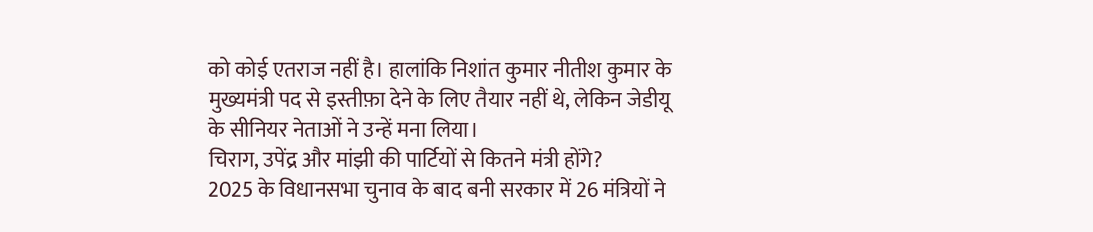को कोई एतराज नहीं है। हालांकि निशांत कुमार नीतीश कुमार के मुख्यमंत्री पद से इस्तीफ़ा देने के लिए तैयार नहीं थे, लेकिन जेडीयू के सीनियर नेताओं ने उन्हें मना लिया।
चिराग, उपेंद्र और मांझी की पार्टियों से कितने मंत्री होंगे?
2025 के विधानसभा चुनाव के बाद बनी सरकार में 26 मंत्रियों ने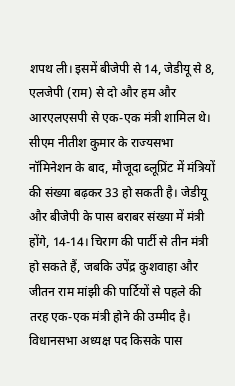शपथ ली। इसमें बीजेपी से 14, जेडीयू से 8, एलजेपी (राम) से दो और हम और आरएलएसपी से एक-एक मंत्री शामिल थे। सीएम नीतीश कुमार के राज्यसभा नॉमिनेशन के बाद, मौजूदा ब्लूप्रिंट में मंत्रियों की संख्या बढ़कर 33 हो सकती है। जेडीयू और बीजेपी के पास बराबर संख्या में मंत्री होंगे, 14-14। चिराग की पार्टी से तीन मंत्री हो सकते हैं, जबकि उपेंद्र कुशवाहा और जीतन राम मांझी की पार्टियों से पहले की तरह एक-एक मंत्री होने की उम्मीद है।
विधानसभा अध्यक्ष पद किसके पास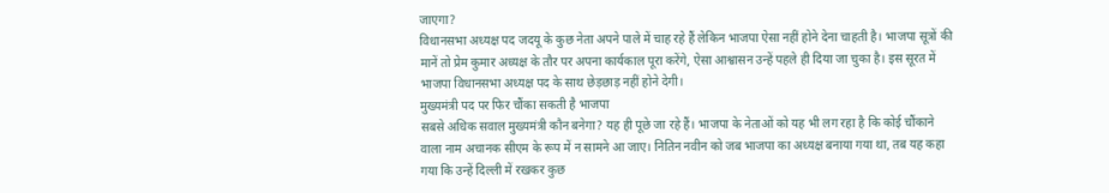जाएगा?
विधानसभा अध्यक्ष पद जदयू के कुछ नेता अपने पाले में चाह रहे हैं लेकिन भाजपा ऐसा नहीं होने देना चाहती है। भाजपा सूत्रों की मानें तो प्रेम कुमार अध्यक्ष के तौर पर अपना कार्यकाल पूरा करेंगे, ऐसा आश्वासन उन्हें पहले ही दिया जा चुका है। इस सूरत में भाजपा विधानसभा अध्यक्ष पद के साथ छेड़छाड़ नहीं होने देगी।
मुख्यमंत्री पद पर फिर चौंका सकती है भाजपा
सबसे अधिक सवाल मुख्यमंत्री कौन बनेगा? यह ही पूछे जा रहे हैं। भाजपा के नेताओं को यह भी लग रहा है कि कोई चौंकाने वाला नाम अचानक सीएम के रूप में न सामने आ जाए। नितिन नवीन को जब भाजपा का अध्यक्ष बनाया गया था, तब यह कहा गया कि उन्हें दिल्ली में रखकर कुछ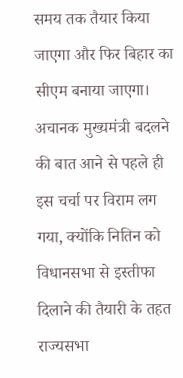समय तक तैयार किया जाएगा और फिर बिहार का सीएम बनाया जाएगा। अचानक मुख्यमंत्री बदलने की बात आने से पहले ही इस चर्चा पर विराम लग गया, क्योंकि नितिन को विधानसभा से इस्तीफा दिलाने की तैयारी के तहत राज्यसभा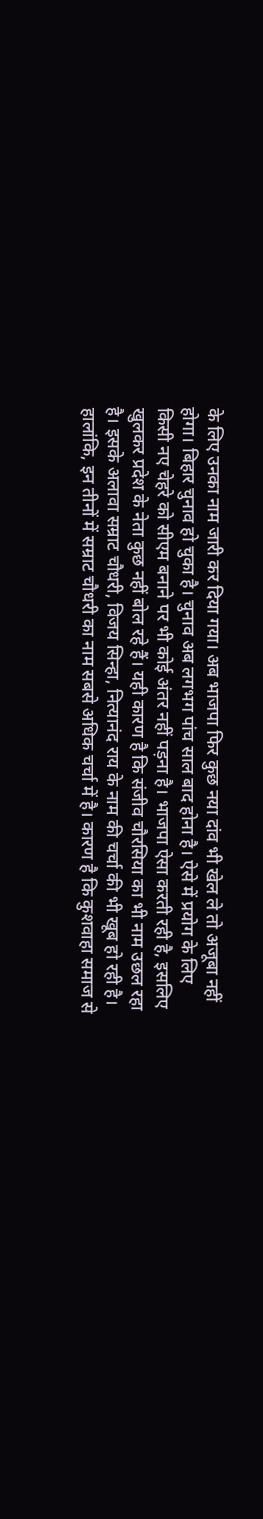के लिए उनका नाम जारी कर दिया गया। अब भाजपा फिर कुछ नया दांव भी खेल ले तो अजूबा नहीं होगा। बिहार चुनाव हो चुका है। चुनाव अब लगभग पांच साल बाद होना है। ऐसे में प्रयोग के लिए किसी नए चेहरे को सीएम बनाने पर भी कोई अंतर नहीं पड़ना है। भाजपा ऐसा करती रही है, इसलिए खुलकर प्रदेश के नेता कुछ नहीं बोल रहे हैं। यही कारण है कि संजीव चौरसिया का भी नाम उछल रहा है। इसके अलावा सम्राट चौधरी, विजय सिन्हा, नित्यानंद राय के नाम की चर्चा की भी खूब हो रही है। हालांकि, इन तीनों में सम्राट चौधरी का नाम सबसे अधिक चर्चा में है। कारण है कि कुशवाहा समाज से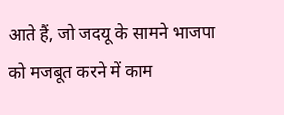आते हैं, जो जदयू के सामने भाजपा को मजबूत करने में काम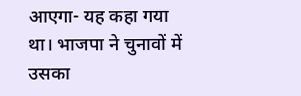आएगा- यह कहा गया था। भाजपा ने चुनावों में उसका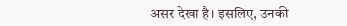असर देखा है। इसलिए, उनकी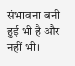संभावना बनी हुई भी है और नहीं भी।